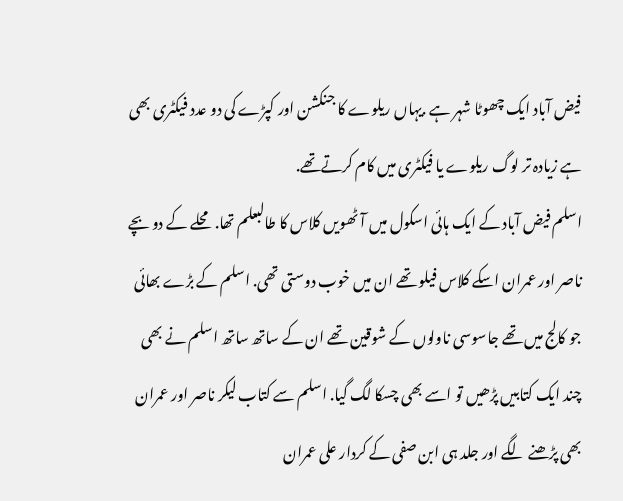فیض آباد ایک چھوٹا شہر ہے .یہاں ریلوے کا جنکشن اور کپڑے کی دو عدد فیکٹری بھی ہے زیادہ تر لوگ ریلوے یا فیکٹری میں کام کرتےتھے.
اسلم فیض آباد کے ایک ہائی اسکول میں آٹھویں کلاس کا طالبعلم تھا. محلے کے دو بچے ناصر اور عمران اسکے کلاس فیلو تھے ان میں خوب دوستی تھی. اسلم کے بڑے بھائی جو کالج میں تھے جاسوسی ناولوں کے شوقین تھے ان کے ساتھ ساتھ اسلم نے بھی چند ایک کتابیں پڑھیں تو اسے بھی چسکا لگ گیا. اسلم سے کتاب لیکر ناصر اور عمران بھی پڑھنے لگے اور جلد ہی ابن صفی کے کردار علی عمران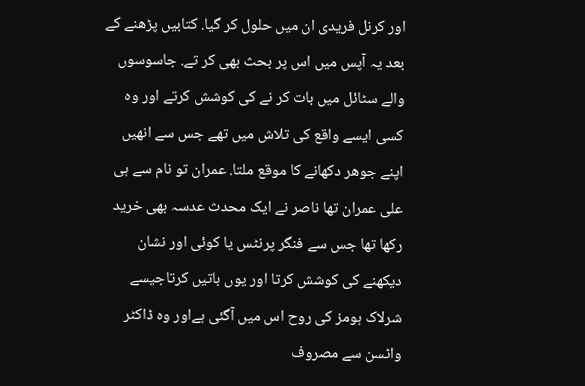اور کرنل فریدی ان میں حلول کر گیا. کتابیں پڑھنے کے بعد یہ آپس میں اس پر بحث بھی کر تے. جاسوسوں والے سٹائل میں بات کر نے کی کوشش کرتے اور وہ کسی ایسے واقع کی تلاش میں تھے جس سے انھیں اپنے جوھر دکھانے کا موقع ملتا. عمران تو نام سے ہی علی عمران تھا ناصر نے ایک محدث عدسہ بھی خرید رکھا تھا جس سے فنگر پرنٹس یا کوئی اور نشان دیکھنے کی کوشش کرتا اور یوں باتیں کرتاجیسے شرلاک ہومز کی روح اس میں آگئی ہےاور وہ ڈاکٹر واٹسن سے مصروف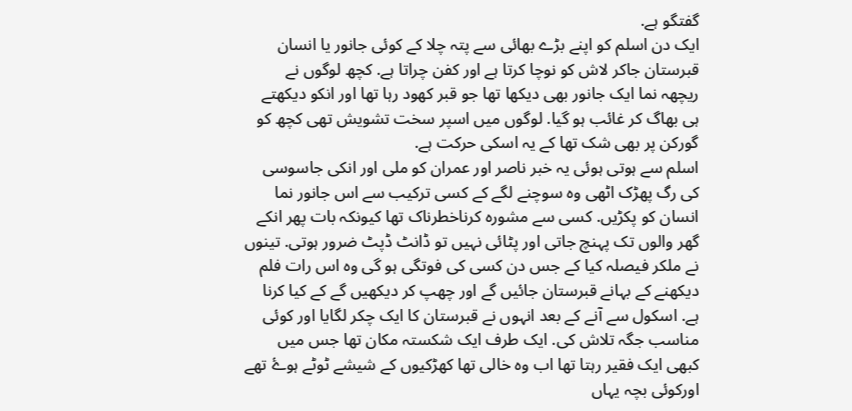گفتگو ہے.
ایک دن اسلم کو اپنے بڑے بھائی سے پتہ چلا کے کوئی جانور یا انسان قبرستان جاکر لاش کو نوچا کرتا ہے اور کفن چراتا ہے. کچھ لوگوں نے ریچھہ نما ایک جانور بھی دیکھا تھا جو قبر کھود رہا تھا اور انکو دیکھتے ہی بھاگ کر غائب ہو گیا. لوگوں میں اسپر سخت تشویش تھی کچھ کو گورکن پر بھی شک تھا کے یہ اسکی حرکت ہے.
اسلم سے ہوتی ہوئی یہ خبر ناصر اور عمران کو ملی اور انکی جاسوسی کی رگ پھڑک اٹھی وہ سوچنے لگے کے کسی ترکیب سے اس جانور نما انسان کو پکڑیں. کسی سے مشورہ کرناخطرناک تھا کیونکہ بات پھر انکے گھر والوں تک پہنچ جاتی اور پٹائی نہیں تو ڈانٹ ڈپٹ ضرور ہوتی. تینوں نے ملکر فیصلہ کیا کے جس دن کسی کی فوتگی ہو گی وہ اس رات فلم دیکھنے کے بہانے قبرستان جائیں گے اور چھپ کر دیکھیں گے کے کیا کرنا ہے. اسکول سے آنے کے بعد انہوں نے قبرستان کا ایک چکر لگایا اور کوئی مناسب جگہ تلاش کی. ایک طرف ایک شکستہ مکان تھا جس میں کبھی ایک فقیر رہتا تھا اب وہ خالی تھا کھڑکیوں کے شیشے ٹوٹے ہوۓ تھے اورکوئی بچہ یہاں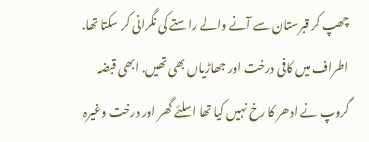چھپ کر قبرستان سے آنے والے راستے کی نگرانی کر سکتا تھا. اطراف میں کافی درخت اور جھاڑیاں بھی تھیں. ابھی قبضہ گروپ نے ادھر کا رخ نہیں کیا تھا اسلئے گھر اور درخت وغیرہ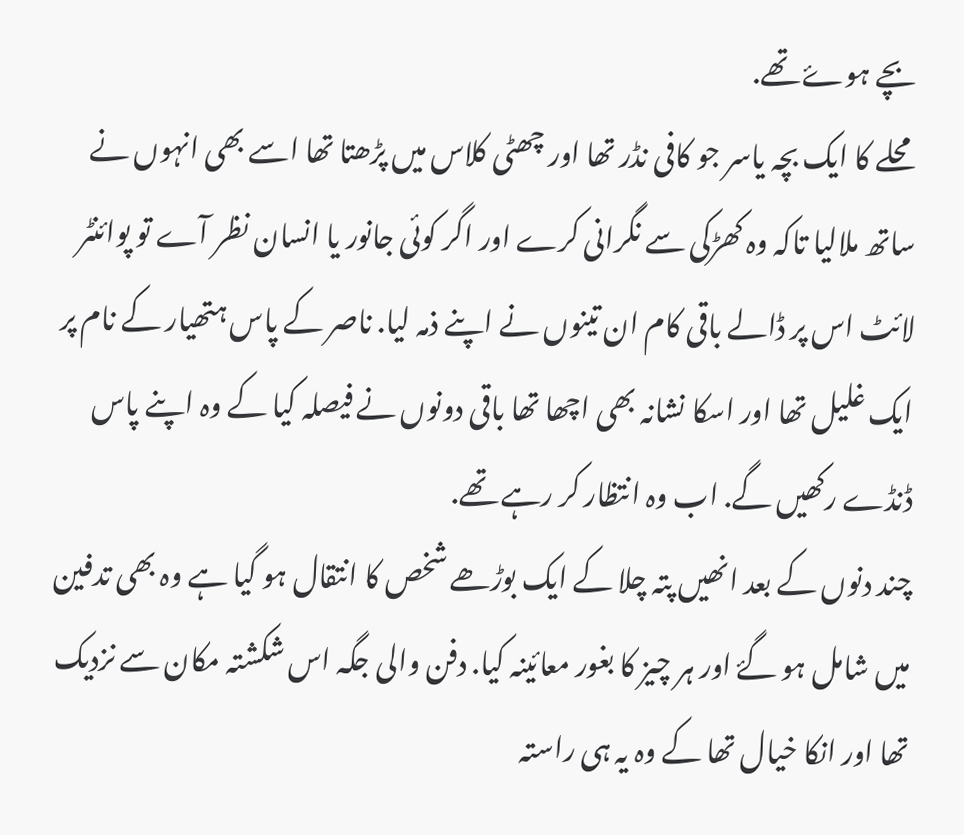بچے ہوۓ تھے.
محلے کا ایک بچہ یاسر جو کافی نڈر تھا اور چھٹی کلاس میں پڑھتا تھا اسے بھی انہوں نے ساتھ ملالیا تاکہ وہ کھڑکی سے نگرانی کرے اور اگر کوئی جانور یا انسان نظر آے تو پوائنٹر لائٹ اس پر ڈالے باقی کام ان تینوں نے اپنے ذمہ لیا. ناصر کے پاس ہتھیار کے نام پر ایک غلیل تھا اور اسکا نشانہ بھی اچھا تھا باقی دونوں نے فیصلہ کیا کے وہ اپنے پاس ڈنڈے رکھیں گے. اب وہ انتظار کر رہے تھے.
چند دنوں کے بعد انھیں پتہ چلا کے ایک بوڑھے شخص کا انتقال ہو گیا ہے وہ بھی تدفین میں شامل ہو گۓ اور ہر چیز کا بغور معائینہ کیا. دفن والی جگہ اس شکشتہ مکان سے نزدیک تھا اور انکا خیال تھا کے وہ یہ ہی راستہ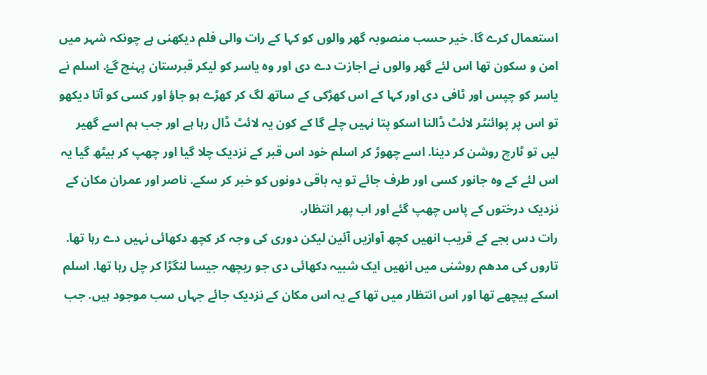استعمال کرے گا. خیر حسب منصوبہ گھر والوں کو کہا کے رات والی فلم دیکھنی ہے چونکہ شہر میں امن و سکون تھا اس لئے گھر والوں نے اجازت دے دی اور وہ یاسر کو لیکر قبرستان پہنچ گۓ. اسلم نے یاسر کو چپس اور ٹافی دی اور کہا کے اس کھڑکی کے ساتھ لگ کر کھڑے ہو جاؤ اور کسی کو آتا دیکھو تو اس پر پوائنٹر لائٹ ڈالنا اسکو پتا نہیں چلے گا کے کون یہ لائٹ ڈال رہا ہے اور جب ہم اسے گھیر لیں تو ٹارچ روشن کر دینا. اسے چھوڑ کر اسلم خود اس قبر کے نزدیک چلا گیا اور چھپ کر بیٹھ گیا یہ اس لئے کے وہ جانور کسی اور طرف جائے تو یہ باقی دونوں کو خبر کر سکے. ناصر اور عمران مکان کے نزدیک درختوں کے پاس چھپ گئے اور اب پھر انتظار.
رات دس بجے کے قریب انھیں کچھ آوازیں آئین لیکن دوری کی وجہ کر کچھ دکھائی نہیں دے رہا تھا. تاروں کی مدھم روشنی میں انھیں ایک شبیہ دکھائی دی جو ریچھہ جیسا لنگڑا کر چل رہا تھا. اسلم اسکے پیچھے تھا اور اس انتظار میں تھا کے یہ اس مکان کے نزدیک جائے جہاں سب موجود ہیں. جب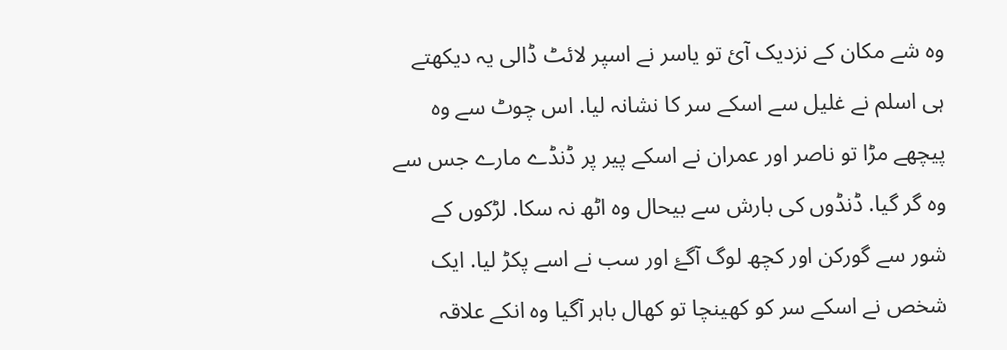وہ شے مکان کے نزدیک آئ تو یاسر نے اسپر لائٹ ڈالی یہ دیکھتے ہی اسلم نے غلیل سے اسکے سر کا نشانہ لیا. اس چوٹ سے وہ پیچھے مڑا تو ناصر اور عمران نے اسکے پیر پر ڈنڈے مارے جس سے وہ گر گیا. ڈنڈوں کی بارش سے بیحال وہ اٹھ نہ سکا. لڑکوں کے شور سے گورکن اور کچھ لوگ آگۓ اور سب نے اسے پکڑ لیا. ایک شخص نے اسکے سر کو کھینچا تو کھال باہر آگیا وہ انکے علاقہ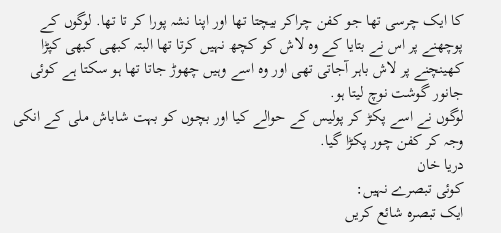کا ایک چرسی تھا جو کفن چراکر بیچتا تھا اور اپنا نشہ پورا کر تا تھا. لوگوں کے پوچھنے پر اس نے بتایا کے وہ لاش کو کچھ نہیں کرتا تھا البتہ کبھی کبھی کپڑا کھینچنے پر لاش باہر آجاتی تھی اور وہ اسے وہیں چھوڑ جاتا تھا ہو سکتا ہے کوئی جانور گوشت نوچ لیتا ہو.
لوگوں نے اسے پکڑ کر پولیس کے حوالے کیا اور بچوں کو بہت شاباش ملی کے انکی وجہ کر کفن چور پکڑا گیا.
دریا خان
کوئی تبصرے نہیں:
ایک تبصرہ شائع کریں